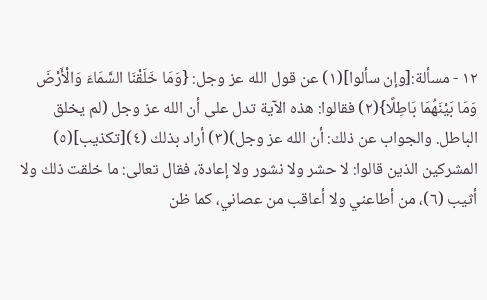١٢ - مسألة:[وإن سألوا](١) عن قول الله عز وجل: {وَمَا خَلَقْنَا السَّمَاءَ وَالْأَرْضَ وَمَا بَيْنَهُمَا بَاطِلًا}(٢) فقالوا: هذه الآية تدل على أن الله عز وجل (لم يخلق الباطل. والجواب عن ذلك: أن الله عز وجل)(٣) أراد بذلك (٤)[تكذيب](٥) المشركين الذين قالوا: لا حشر ولا نشور ولا إعادة، فقال تعالى: ما خلقت ذلك ولا أثيب (٦)، من أطاعني ولا أعاقب من عصاني، كما ظن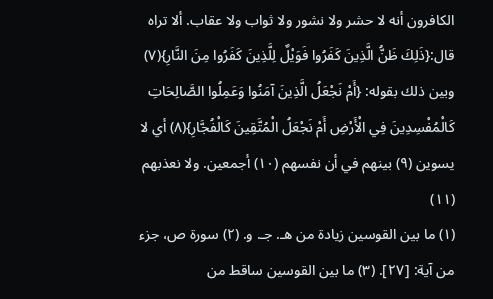الكافرون أنه لا حشر ولا نشور ولا ثواب ولا عقاب. ألا تراه قال:{ذَلِكَ ظَنُّ الَّذِينَ كَفَرُوا فَوَيْلٌ لِلَّذِينَ كَفَرُوا مِنَ النَّارِ}(٧) وبين ذلك بقوله: {أَمْ نَجْعَلُ الَّذِينَ آمَنُوا وَعَمِلُوا الصَّالِحَاتِ كَالْمُفْسِدِينَ فِي الْأَرْضِ أَمْ نَجْعَلُ الْمُتَّقِينَ كَالْفُجَّارِ}(٨) أي لا يسوين (٩) بينهم في أن نفسهم (١٠) أجمعين. ولا نعذبهم (١١)
(١) ما بين القوسين زيادة من هـ. جـ. و. (٢) سورة ص، جزء من آية: [٢٧]. (٣) ما بين القوسين ساقط من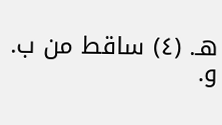هـ. (٤) ساقط من ب. و.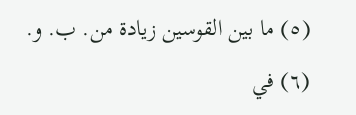(٥) ما بين القوسين زيادة من. ب. و. (٦) في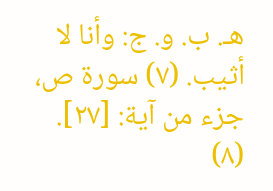هـ. ب. و. ج: وأنا لا أثيب. (٧) سورة ص، جزء من آية: [٢٧]. (٨)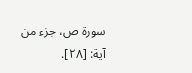سورة ص، جزء من آية: [٢٨].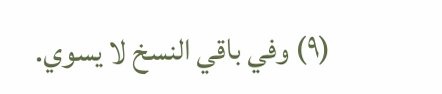(٩) وفي باقي النسخ لا يسوي.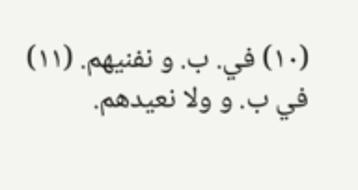(١٠) في. ب. و نفنيهم. (١١) في ب. و ولا نعيدهم.